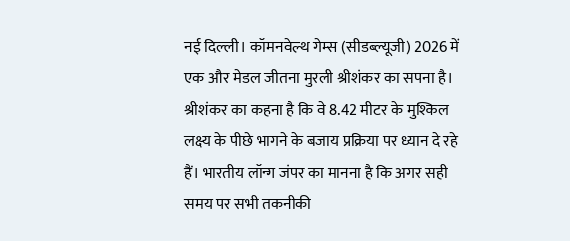नई दिल्ली। कॉमनवेल्थ गेम्स (सीडब्ल्यूजी) 2026 में एक और मेडल जीतना मुरली श्रीशंकर का सपना है। श्रीशंकर का कहना है कि वे 8.42 मीटर के मुश्किल लक्ष्य के पीछे भागने के बजाय प्रक्रिया पर ध्यान दे रहे हैं। भारतीय लॉन्ग जंपर का मानना है कि अगर सही समय पर सभी तकनीकी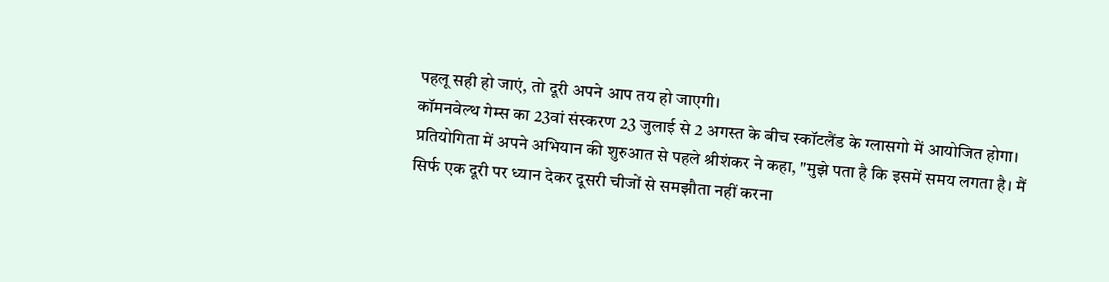पहलू सही हो जाएं, तो दूरी अपने आप तय हो जाएगी।
कॉमनवेल्थ गेम्स का 23वां संस्करण 23 जुलाई से 2 अगस्त के बीच स्कॉटलैंड के ग्लासगो में आयोजित होगा।
प्रतियोगिता में अपने अभियान की शुरुआत से पहले श्रीशंकर ने कहा, "मुझे पता है कि इसमें समय लगता है। मैं सिर्फ एक दूरी पर ध्यान देकर दूसरी चीजों से समझौता नहीं करना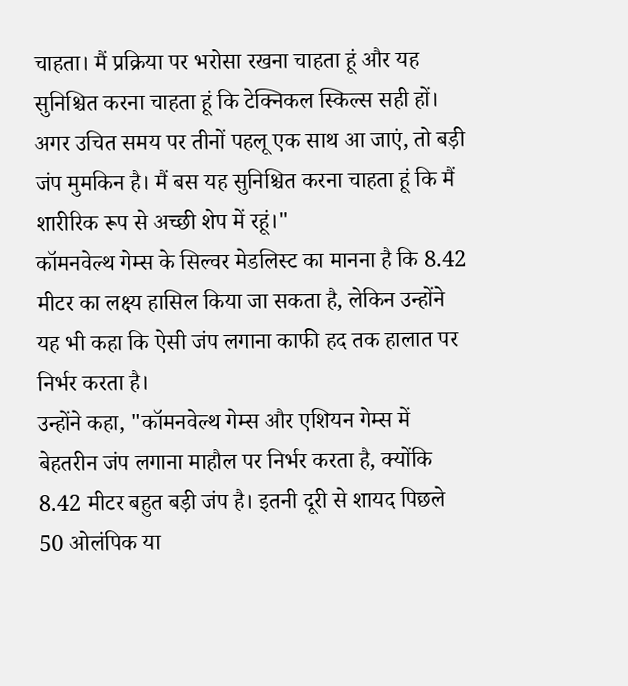चाहता। मैं प्रक्रिया पर भरोसा रखना चाहता हूं और यह सुनिश्चित करना चाहता हूं कि टेक्निकल स्किल्स सही हों। अगर उचित समय पर तीनों पहलू एक साथ आ जाएं, तो बड़ी जंप मुमकिन है। मैं बस यह सुनिश्चित करना चाहता हूं कि मैं शारीरिक रूप से अच्छी शेप में रहूं।"
कॉमनवेल्थ गेम्स के सिल्वर मेडलिस्ट का मानना है कि 8.42 मीटर का लक्ष्य हासिल किया जा सकता है, लेकिन उन्होंने यह भी कहा कि ऐसी जंप लगाना काफी हद तक हालात पर निर्भर करता है।
उन्होंने कहा, "कॉमनवेल्थ गेम्स और एशियन गेम्स में बेहतरीन जंप लगाना माहौल पर निर्भर करता है, क्योंकि 8.42 मीटर बहुत बड़ी जंप है। इतनी दूरी से शायद पिछले 50 ओलंपिक या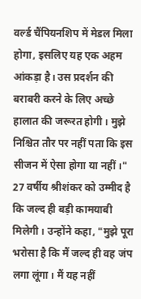वर्ल्ड चैंपियनशिप में मेडल मिला होगा, इसलिए यह एक अहम आंकड़ा है। उस प्रदर्शन की बराबरी करने के लिए अच्छे हालात की जरूरत होगी। मुझे निश्चित तौर पर नहीं पता कि इस सीजन में ऐसा होगा या नहीं।"
27 वर्षीय श्रीशंकर को उम्मीद है कि जल्द ही बड़ी कामयाबी मिलेगी। उन्होंने कहा, "मुझे पूरा भरोसा है कि मैं जल्द ही वह जंप लगा लूंगा। मैं यह नहीं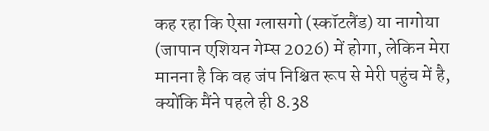कह रहा कि ऐसा ग्लासगो (स्कॉटलैंड) या नागोया (जापान एशियन गेम्स 2026) में होगा, लेकिन मेरा मानना है कि वह जंप निश्चित रूप से मेरी पहुंच में है, क्योंकि मैंने पहले ही 8.38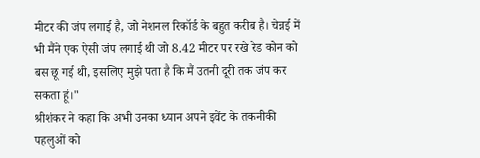मीटर की जंप लगाई है, जो नेशनल रिकॉर्ड के बहुत करीब है। चेन्नई में भी मैंने एक ऐसी जंप लगाई थी जो 8.42 मीटर पर रखे रेड कोन को बस छू गई थी, इसलिए मुझे पता है कि मैं उतनी दूरी तक जंप कर सकता हूं।"
श्रीशंकर ने कहा कि अभी उनका ध्यान अपने इवेंट के तकनीकी पहलुओं को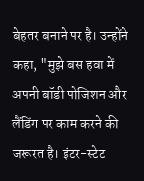बेहतर बनाने पर है। उन्होंने कहा, "मुझे बस हवा में अपनी बॉडी पोजिशन और लैंडिंग पर काम करने की जरूरत है। इंटर-स्टेट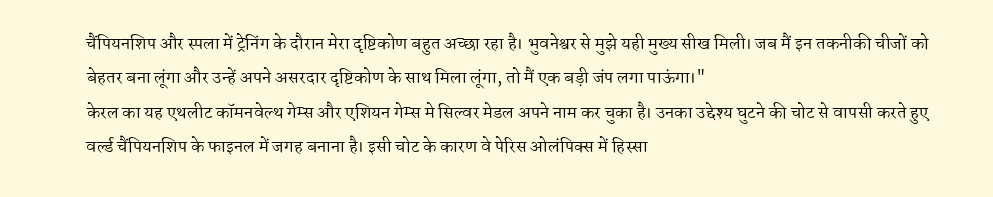चैंपियनशिप और स्पला में ट्रेनिंग के दौरान मेरा दृष्टिकोण बहुत अच्छा रहा है। भुवनेश्वर से मुझे यही मुख्य सीख मिली। जब मैं इन तकनीकी चीजों को बेहतर बना लूंगा और उन्हें अपने असरदार दृष्टिकोण के साथ मिला लूंगा, तो मैं एक बड़ी जंप लगा पाऊंगा।"
केरल का यह एथलीट कॉमनवेल्थ गेम्स और एशियन गेम्स मे सिल्वर मेडल अपने नाम कर चुका है। उनका उद्देश्य घुटने की चोट से वापसी करते हुए वर्ल्ड चैंपियनशिप के फाइनल में जगह बनाना है। इसी चोट के कारण वे पेरिस ओलंपिक्स में हिस्सा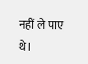नहीं ले पाए थे।